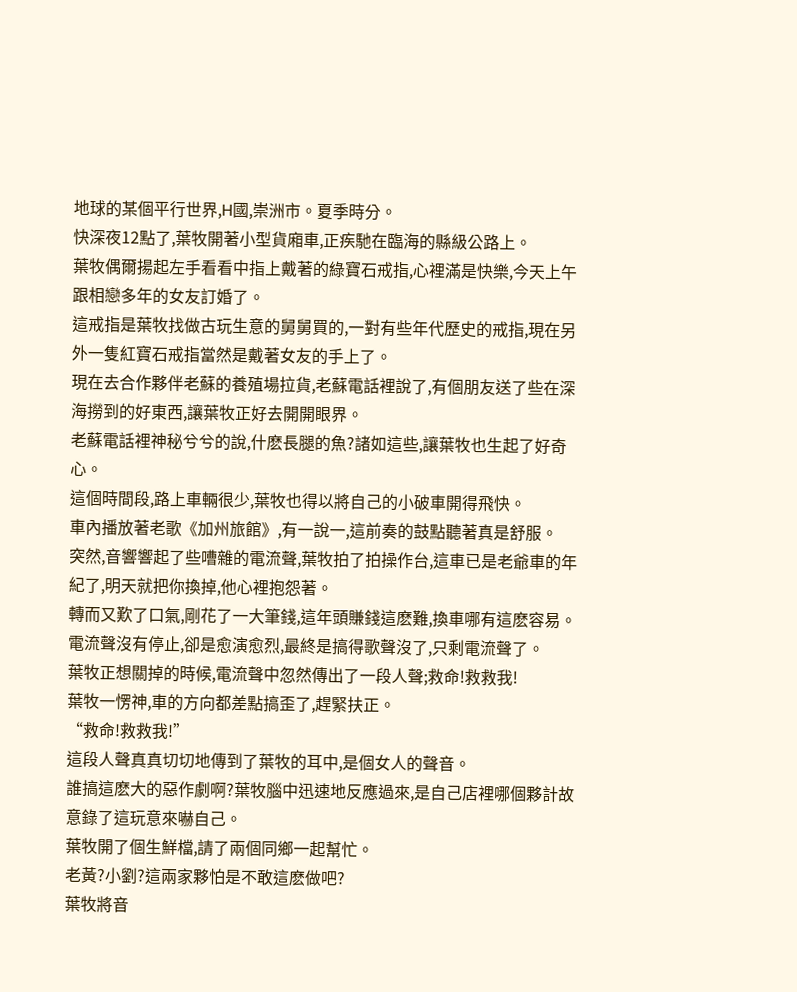地球的某個平行世界,H國,崇洲市。夏季時分。
快深夜12點了,葉牧開著小型貨廂車,正疾馳在臨海的縣級公路上。
葉牧偶爾揚起左手看看中指上戴著的綠寶石戒指,心裡滿是快樂,今天上午跟相戀多年的女友訂婚了。
這戒指是葉牧找做古玩生意的舅舅買的,一對有些年代歷史的戒指,現在另外一隻紅寶石戒指當然是戴著女友的手上了。
現在去合作夥伴老蘇的養殖場拉貨,老蘇電話裡說了,有個朋友送了些在深海撈到的好東西,讓葉牧正好去開開眼界。
老蘇電話裡神秘兮兮的說,什麽長腿的魚?諸如這些,讓葉牧也生起了好奇心。
這個時間段,路上車輛很少,葉牧也得以將自己的小破車開得飛快。
車內播放著老歌《加州旅館》,有一說一,這前奏的鼓點聽著真是舒服。
突然,音響響起了些嘈雜的電流聲,葉牧拍了拍操作台,這車已是老爺車的年紀了,明天就把你換掉,他心裡抱怨著。
轉而又歎了口氣,剛花了一大筆錢,這年頭賺錢這麽難,換車哪有這麽容易。
電流聲沒有停止,卻是愈演愈烈,最終是搞得歌聲沒了,只剩電流聲了。
葉牧正想關掉的時候,電流聲中忽然傳出了一段人聲;救命!救救我!
葉牧一愣神,車的方向都差點搞歪了,趕緊扶正。
“救命!救救我!”
這段人聲真真切切地傳到了葉牧的耳中,是個女人的聲音。
誰搞這麽大的惡作劇啊?葉牧腦中迅速地反應過來,是自己店裡哪個夥計故意錄了這玩意來嚇自己。
葉牧開了個生鮮檔,請了兩個同鄉一起幫忙。
老黃?小劉?這兩家夥怕是不敢這麽做吧?
葉牧將音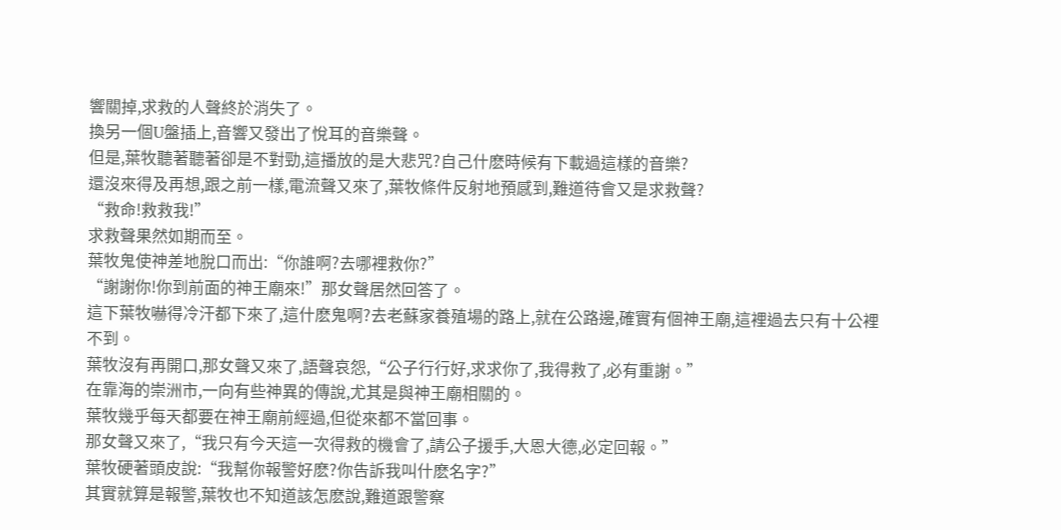響關掉,求救的人聲終於消失了。
換另一個U盤插上,音響又發出了悅耳的音樂聲。
但是,葉牧聽著聽著卻是不對勁,這播放的是大悲咒?自己什麽時候有下載過這樣的音樂?
還沒來得及再想,跟之前一樣,電流聲又來了,葉牧條件反射地預感到,難道待會又是求救聲?
“救命!救救我!”
求救聲果然如期而至。
葉牧鬼使神差地脫口而出:“你誰啊?去哪裡救你?”
“謝謝你!你到前面的神王廟來!”那女聲居然回答了。
這下葉牧嚇得冷汗都下來了,這什麽鬼啊?去老蘇家養殖場的路上,就在公路邊,確實有個神王廟,這裡過去只有十公裡不到。
葉牧沒有再開口,那女聲又來了,語聲哀怨,“公子行行好,求求你了,我得救了,必有重謝。”
在靠海的崇洲市,一向有些神異的傳說,尤其是與神王廟相關的。
葉牧幾乎每天都要在神王廟前經過,但從來都不當回事。
那女聲又來了,“我只有今天這一次得救的機會了,請公子援手,大恩大德,必定回報。”
葉牧硬著頭皮說:“我幫你報警好麽?你告訴我叫什麽名字?”
其實就算是報警,葉牧也不知道該怎麽說,難道跟警察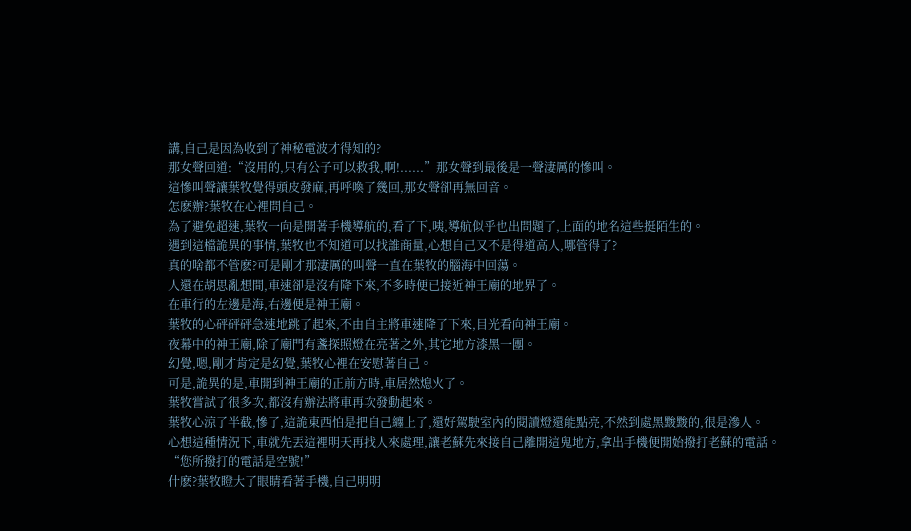講,自己是因為收到了神秘電波才得知的?
那女聲回道:“沒用的,只有公子可以救我,啊!......”那女聲到最後是一聲淒厲的慘叫。
這慘叫聲讓葉牧覺得頭皮發麻,再呼喚了幾回,那女聲卻再無回音。
怎麽辦?葉牧在心裡問自己。
為了避免超速,葉牧一向是開著手機導航的,看了下,咦,導航似乎也出問題了,上面的地名這些挺陌生的。
遇到這檔詭異的事情,葉牧也不知道可以找誰商量,心想自己又不是得道高人,哪管得了?
真的啥都不管麽?可是剛才那淒厲的叫聲一直在葉牧的腦海中回蕩。
人還在胡思亂想間,車速卻是沒有降下來,不多時便已接近神王廟的地界了。
在車行的左邊是海,右邊便是神王廟。
葉牧的心砰砰砰急速地跳了起來,不由自主將車速降了下來,目光看向神王廟。
夜幕中的神王廟,除了廟門有盞探照燈在亮著之外,其它地方漆黑一團。
幻覺,嗯,剛才肯定是幻覺,葉牧心裡在安慰著自己。
可是,詭異的是,車開到神王廟的正前方時,車居然熄火了。
葉牧嘗試了很多次,都沒有辦法將車再次發動起來。
葉牧心涼了半截,慘了,這詭東西怕是把自己纏上了,還好駕駛室內的閱讀燈還能點亮,不然到處黑黢黢的,很是滲人。
心想這種情況下,車就先丟這裡明天再找人來處理,讓老蘇先來接自己離開這鬼地方,拿出手機便開始撥打老蘇的電話。
“您所撥打的電話是空號!”
什麽?葉牧瞪大了眼睛看著手機,自己明明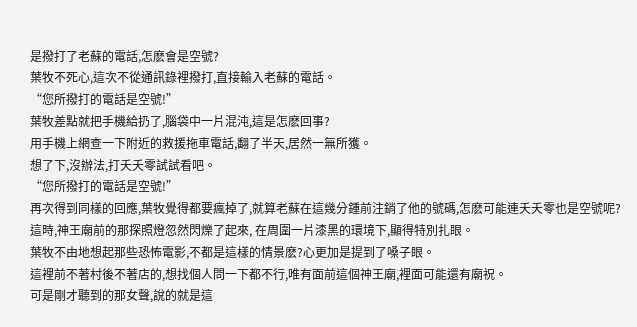是撥打了老蘇的電話,怎麽會是空號?
葉牧不死心,這次不從通訊錄裡撥打,直接輸入老蘇的電話。
“您所撥打的電話是空號!”
葉牧差點就把手機給扔了,腦袋中一片混沌,這是怎麽回事?
用手機上網查一下附近的救援拖車電話,翻了半天,居然一無所獲。
想了下,沒辦法,打夭夭零試試看吧。
“您所撥打的電話是空號!”
再次得到同樣的回應,葉牧覺得都要瘋掉了,就算老蘇在這幾分鍾前注銷了他的號碼,怎麽可能連夭夭零也是空號呢?
這時,神王廟前的那探照燈忽然閃爍了起來, 在周圍一片漆黑的環境下,顯得特別扎眼。
葉牧不由地想起那些恐怖電影,不都是這樣的情景麽?心更加是提到了嗓子眼。
這裡前不著村後不著店的,想找個人問一下都不行,唯有面前這個神王廟,裡面可能還有廟祝。
可是剛才聽到的那女聲,說的就是這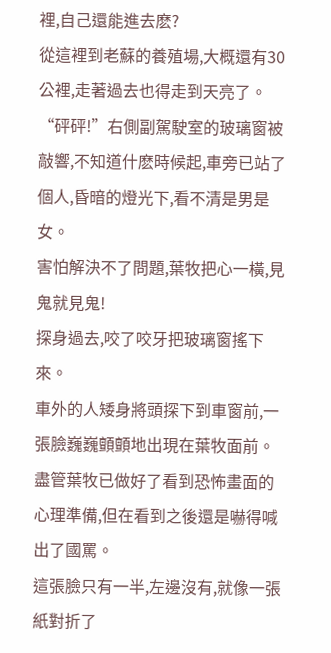裡,自己還能進去麽?
從這裡到老蘇的養殖場,大概還有30公裡,走著過去也得走到天亮了。
“砰砰!”右側副駕駛室的玻璃窗被敲響,不知道什麽時候起,車旁已站了個人,昏暗的燈光下,看不清是男是女。
害怕解決不了問題,葉牧把心一橫,見鬼就見鬼!
探身過去,咬了咬牙把玻璃窗搖下來。
車外的人矮身將頭探下到車窗前,一張臉巍巍顫顫地出現在葉牧面前。
盡管葉牧已做好了看到恐怖畫面的心理準備,但在看到之後還是嚇得喊出了國罵。
這張臉只有一半,左邊沒有,就像一張紙對折了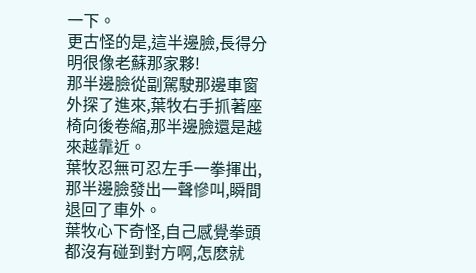一下。
更古怪的是,這半邊臉,長得分明很像老蘇那家夥!
那半邊臉從副駕駛那邊車窗外探了進來,葉牧右手抓著座椅向後卷縮,那半邊臉還是越來越靠近。
葉牧忍無可忍左手一拳揮出,那半邊臉發出一聲慘叫,瞬間退回了車外。
葉牧心下奇怪,自己感覺拳頭都沒有碰到對方啊,怎麽就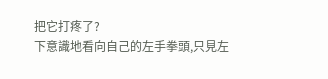把它打疼了?
下意識地看向自己的左手拳頭,只見左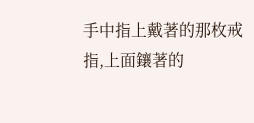手中指上戴著的那枚戒指,上面鑲著的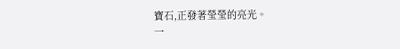寶石,正發著瑩瑩的亮光。
一